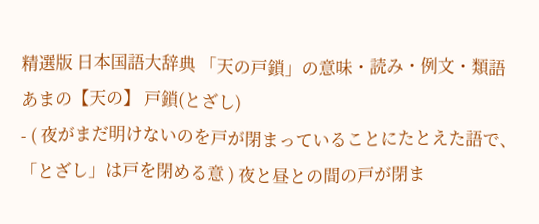精選版 日本国語大辞典 「天の戸鎖」の意味・読み・例文・類語
あまの【天の】 戸鎖(とざし)
- ( 夜がまだ明けないのを戸が閉まっていることにたとえた語で、「とざし」は戸を閉める意 ) 夜と昼との間の戸が閉ま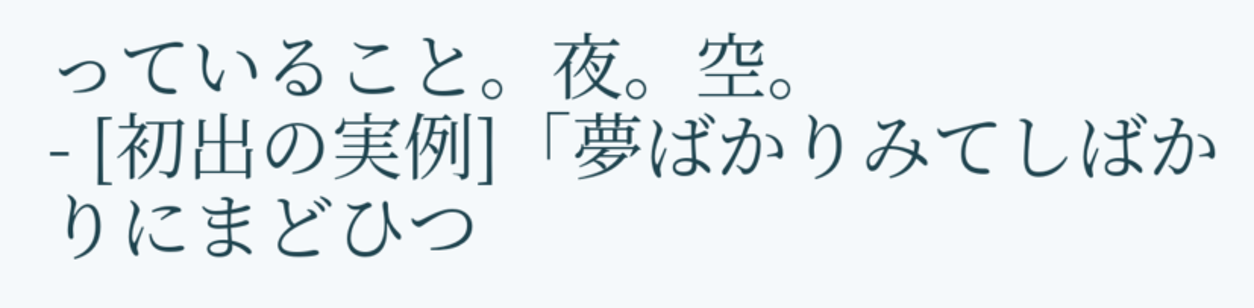っていること。夜。空。
- [初出の実例]「夢ばかりみてしばかりにまどひつ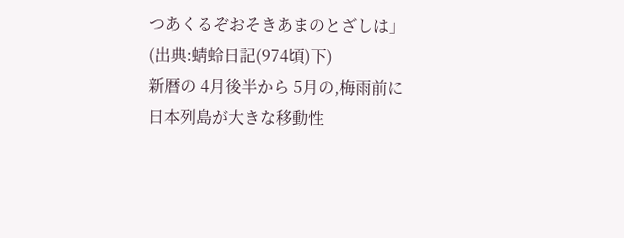つあくるぞおそきあまのとざしは」(出典:蜻蛉日記(974頃)下)
新暦の 4月後半から 5月の,梅雨前に日本列島が大きな移動性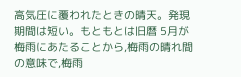高気圧に覆われたときの晴天。発現期間は短い。もともとは旧暦 5月が梅雨にあたることから,梅雨の晴れ間の意味で,梅雨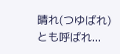晴れ(つゆばれ)とも呼ばれ...